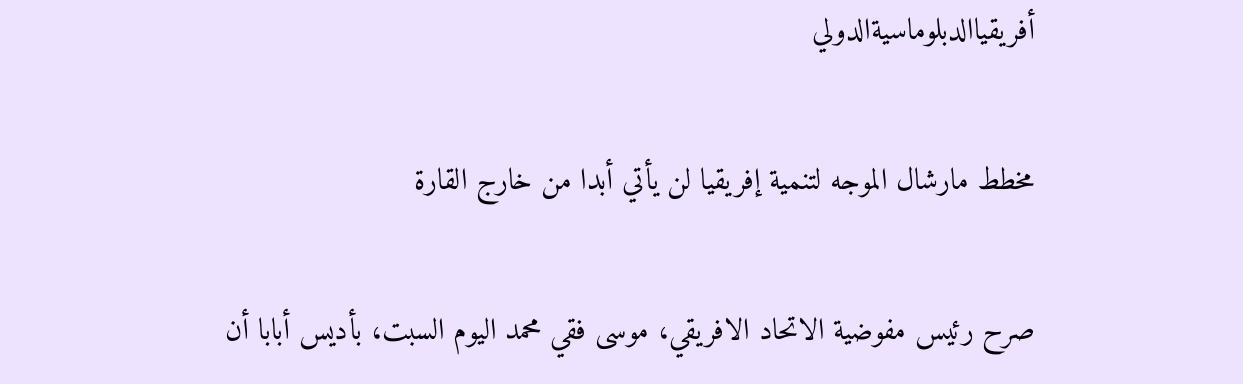أفريقياالدبلوماسيةالدولي

مخطط مارشال الموجه لتنمية إفريقيا لن يأتي أبدا من خارج القارة

صرح رئيس مفوضية الاتحاد الافريقي، موسى فقي محمد اليوم السبت، بأديس أبابا أن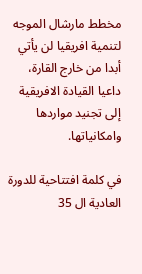مخطط مارشال الموجه لتنمية افريقيا لن يأتي أبدا من خارج القارة، داعيا القيادة الافريقية إلى تجنيد مواردها وامكانياتها.

في كلمة افتتاحية للدورة العادية ال 35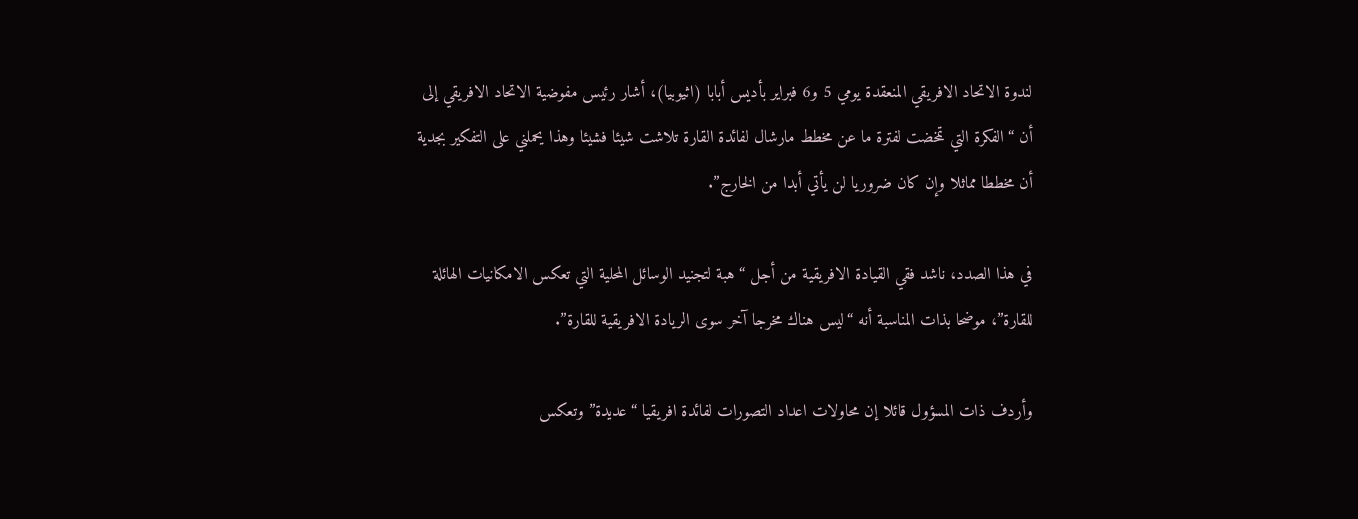لندوة الاتحاد الافريقي المنعقدة يومي 5 و6 فبراير بأديس أبابا (اثيوبيا)، أشار رئيس مفوضية الاتحاد الافريقي إلى أن “الفكرة التي تمخضت لفترة ما عن مخطط مارشال لفائدة القارة تلاشت شيئا فشيئا وهذا يحملني على التفكير بجدية أن مخططا مماثلا وإن كان ضروريا لن يأتي أبدا من الخارج”.

في هذا الصدد، ناشد فقي القيادة الافريقية من أجل “هبة لتجنيد الوسائل المحلية التي تعكس الامكانيات الهائلة للقارة”، موضحا بذات المناسبة أنه “ليس هناك مخرجا آخر سوى الريادة الافريقية للقارة”.

وأردف ذات المسؤول قائلا إن محاولات اعداد التصورات لفائدة افريقيا “عديدة” وتعكس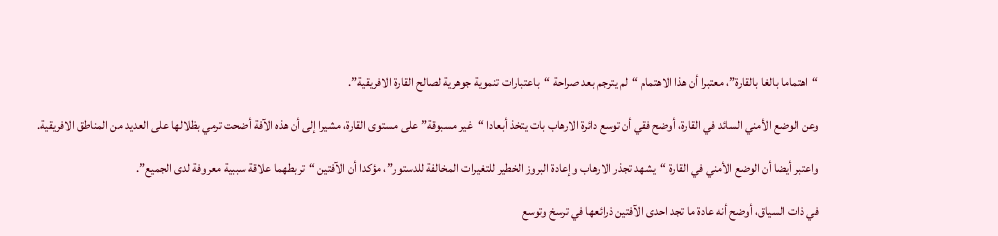“اهتماما بالغا بالقارة”، معتبرا أن هذا الاهتمام “لم يترجم بعد صراحة “باعتبارات تنموية جوهرية لصالح القارة الافريقية”.

وعن الوضع الأمني السائد في القارة، أوضح فقي أن توسع دائرة الارهاب بات يتخذ أبعادا “غير مسبوقة” على مستوى القارة، مشيرا إلى أن هذه الآفة أضحت ترمي بظلالها على العديد من المناطق الافريقية.

واعتبر أيضا أن الوضع الأمني في القارة “يشهد تجذر الارهاب وإعادة البروز الخطير للتغيرات المخالفة للدستور”، مؤكدا أن الآفتين “تربطهما علاقة سببية معروفة لدى الجميع”.

في ذات السياق، أوضح أنه عادة ما تجد احدى الآفتين ذرائعها في ترسخ وتوسع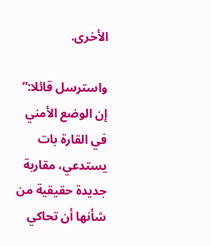الأخرى.

واسترسل قائلا:” إن الوضع الأمني في القارة بات يستدعي، مقاربة جديدة حقيقية من شأنها أن تحاكي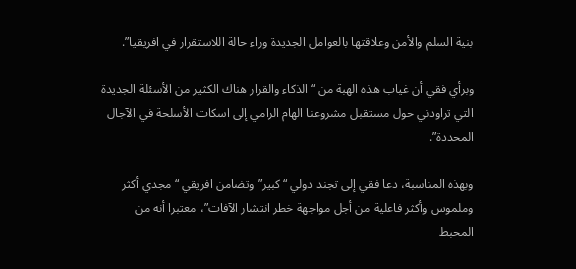بنية السلم والأمن وعلاقتها بالعوامل الجديدة وراء حالة اللاستقرار في افريقيا”.

وبرأي فقي أن غياب هذه الهبة من “الذكاء والقرار هناك الكثير من الأسئلة الجديدة التي تراودني حول مستقبل مشروعنا الهام الرامي إلى اسكات الأسلحة في الآجال المحددة”.

وبهذه المناسبة، دعا فقي إلى تجند دولي “كبير” وتضامن افريقي “مجدي أكثر وملموس وأكثر فاعلية من أجل مواجهة خطر انتشار الآفات”، معتبرا أنه من المحبط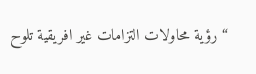“رؤية محاولات التزامات غير افريقية تلوح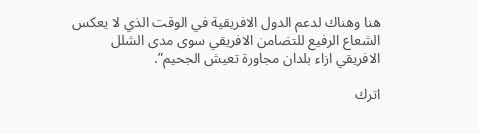هنا وهناك لدعم الدول الافريقية في الوقت الذي لا يعكس الشعاع الرفيع للتضامن الافريقي سوى مدى الشلل الافريقي ازاء بلدان مجاورة تعيش الجحيم”.

اترك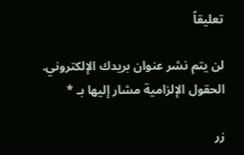تعليقاً

لن يتم نشر عنوان بريدك الإلكتروني. الحقول الإلزامية مشار إليها بـ *

زر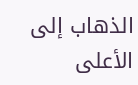الذهاب إلى الأعلى